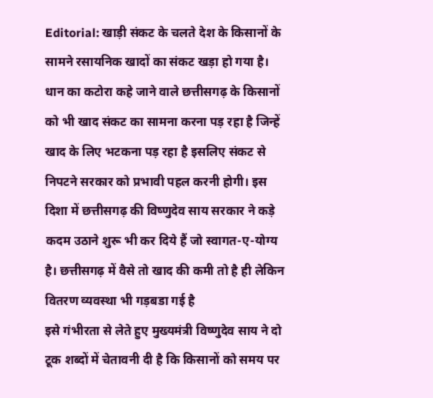Editorial: खाड़ी संकट के चलते देश के किसानों के सामने रसायनिक खादों का संकट खड़ा हो गया है। धान का कटोरा कहे जाने वाले छत्तीसगढ़ के किसानों को भी खाद संकट का सामना करना पड़ रहा है जिन्हें खाद के लिए भटकना पड़ रहा है इसलिए संकट से निपटने सरकार को प्रभावी पहल करनी होगी। इस दिशा में छत्तीसगढ़ की विष्णुदेव साय सरकार ने कड़े कदम उठाने शुरू भी कर दिये हैं जो स्वागत-ए-योग्य है। छत्तीसगढ़ में वैसे तो खाद की कमी तो है ही लेकिन वितरण व्यवस्था भी गड़बडा गई है
इसे गंभीरता से लेते हुए मुख्यमंत्री विष्णुदेव साय ने दो टूक शब्दों में चेतावनी दी है कि किसानों को समय पर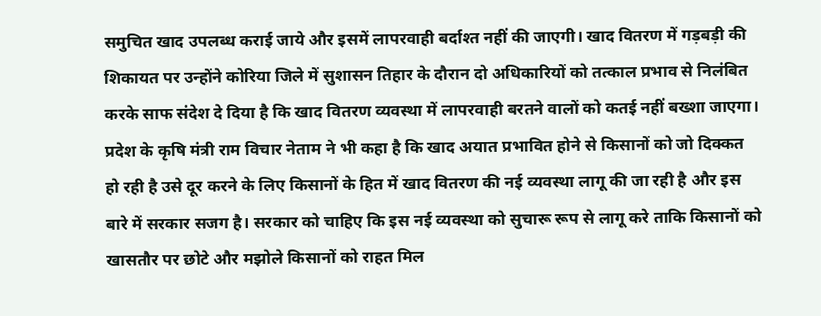समुचित खाद उपलब्ध कराई जाये और इसमें लापरवाही बर्दाश्त नहीं की जाएगी। खाद वितरण में गड़बड़ी की शिकायत पर उन्होंने कोरिया जिले में सुशासन तिहार के दौरान दो अधिकारियों को तत्काल प्रभाव से निलंबित करके साफ संदेश दे दिया है कि खाद वितरण व्यवस्था में लापरवाही बरतने वालों को कतई नहीं बख्शा जाएगा।
प्रदेश के कृषि मंत्री राम विचार नेताम ने भी कहा है कि खाद अयात प्रभावित होने से किसानों को जो दिक्कत हो रही है उसे दूर करने के लिए किसानों के हित में खाद वितरण की नई व्यवस्था लागू की जा रही है और इस बारे में सरकार सजग है। सरकार को चाहिए कि इस नई व्यवस्था को सुचारू रूप से लागू करे ताकि किसानों को खासतौर पर छोटे और मझोले किसानों को राहत मिल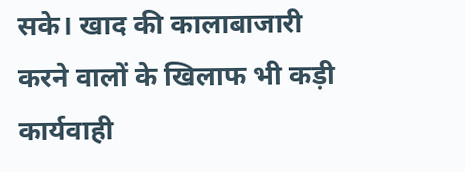सके। खाद की कालाबाजारी करने वालों के खिलाफ भी कड़ी कार्यवाही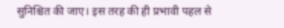सुनिश्चित की जाए। इस तरह की ही प्रभावी पहल से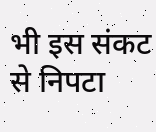भी इस संकट से निपटा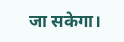जा सकेगा।